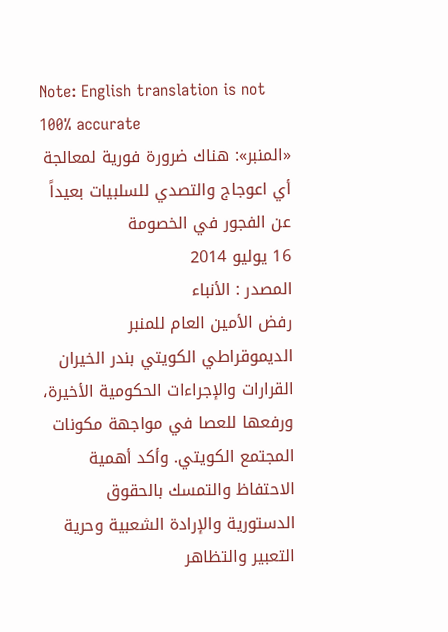Note: English translation is not 100% accurate
«المنبر»: هناك ضرورة فورية لمعالجة أي اعوجاج والتصدي للسلبيات بعيداً عن الفجور في الخصومة
16 يوليو 2014
المصدر : الأنباء
رفض الأمين العام للمنبر الديموقراطي الكويتي بندر الخيران القرارات والإجراءات الحكومية الأخيرة، ورفعها للعصا في مواجهة مكونات المجتمع الكويتي. وأكد أهمية الاحتفاظ والتمسك بالحقوق الدستورية والإرادة الشعبية وحرية التعبير والتظاهر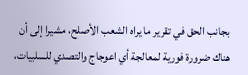بجانب الحق في تقرير ما يراه الشعب الأصلح، مشيرا إلى أن هناك ضرورة فورية لمعالجة أي اعوجاج والتصدي للسلبيات،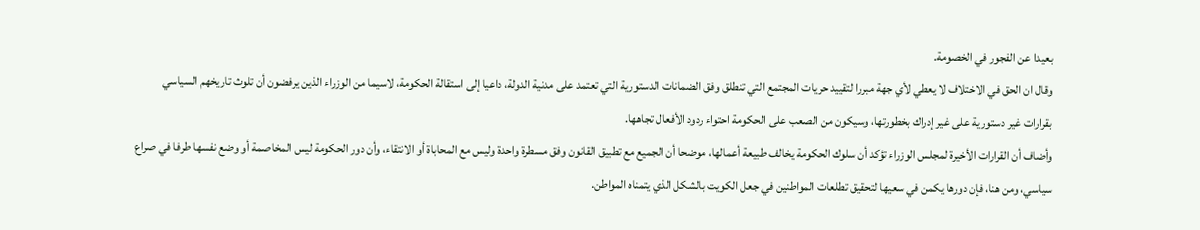بعيدا عن الفجور في الخصومة.
وقال ان الحق في الاختلاف لا يعطي لأي جهة مبررا لتقييد حريات المجتمع التي تنطلق وفق الضمانات الدستورية التي تعتمد على مدنية الدولة، داعيا إلى استقالة الحكومة، لاسيما من الوزراء الذين يرفضون أن تلوث تاريخهم السياسي بقرارات غير دستورية على غير إدراك بخطورتها، وسيكون من الصعب على الحكومة احتواء ردود الأفعال تجاهها.
وأضاف أن القرارات الأخيرة لمجلس الوزراء تؤكد أن سلوك الحكومة يخالف طبيعة أعمالها، موضحا أن الجميع مع تطبيق القانون وفق مسطرة واحدة وليس مع المحاباة أو الانتقاء، وأن دور الحكومة ليس المخاصمة أو وضع نفسها طرفا في صراع سياسي، ومن هنا، فإن دورها يكمن في سعيها لتحقيق تطلعات المواطنين في جعل الكويت بالشكل الذي يتمناه المواطن.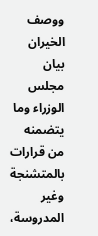ووصف الخيران بيان مجلس الوزراء وما يتضمنه من قرارات بالمتشنجة وغير المدروسة،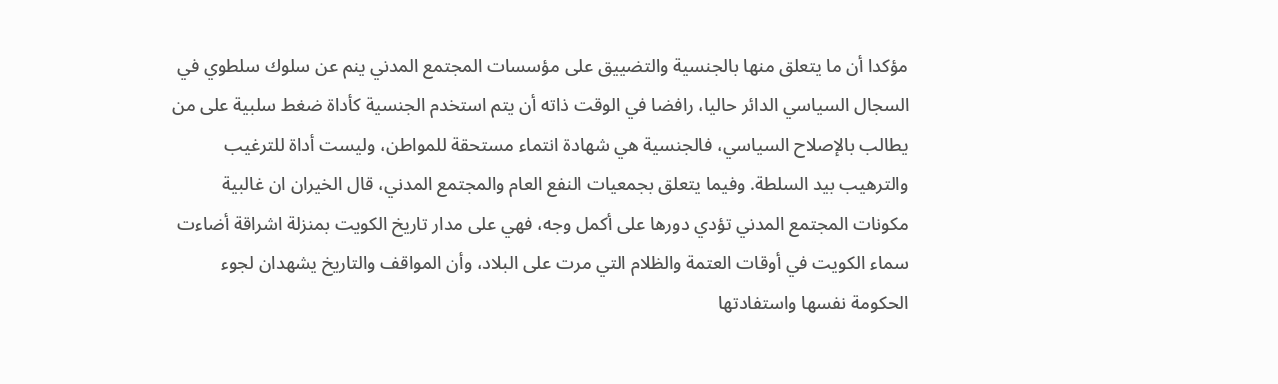مؤكدا أن ما يتعلق منها بالجنسية والتضييق على مؤسسات المجتمع المدني ينم عن سلوك سلطوي في السجال السياسي الدائر حاليا، رافضا في الوقت ذاته أن يتم استخدم الجنسية كأداة ضغط سلبية على من يطالب بالإصلاح السياسي، فالجنسية هي شهادة انتماء مستحقة للمواطن، وليست أداة للترغيب والترهيب بيد السلطة. وفيما يتعلق بجمعيات النفع العام والمجتمع المدني، قال الخيران ان غالبية مكونات المجتمع المدني تؤدي دورها على أكمل وجه، فهي على مدار تاريخ الكويت بمنزلة اشراقة أضاءت سماء الكويت في أوقات العتمة والظلام التي مرت على البلاد، وأن المواقف والتاريخ يشهدان لجوء الحكومة نفسها واستفادتها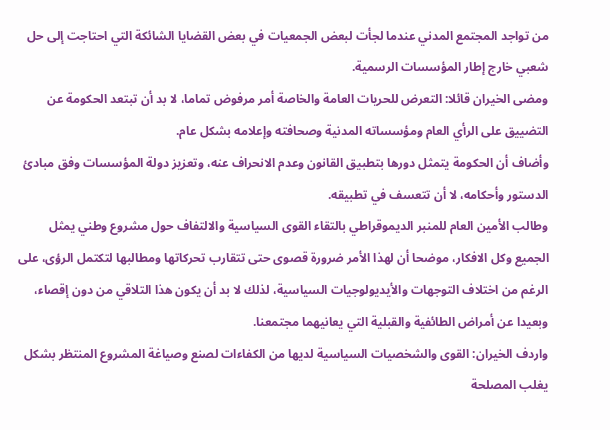من تواجد المجتمع المدني عندما لجأت لبعض الجمعيات في بعض القضايا الشائكة التي احتاجت إلى حل شعبي خارج إطار المؤسسات الرسمية.
ومضى الخيران قائلا: التعرض للحريات العامة والخاصة أمر مرفوض تماما، لا بد أن تبتعد الحكومة عن التضييق على الرأي العام ومؤسساته المدنية وصحافته وإعلامه بشكل عام.
وأضاف أن الحكومة يتمثل دورها بتطبيق القانون وعدم الانحراف عنه، وتعزيز دولة المؤسسات وفق مبادئ الدستور وأحكامه، لا أن تتعسف في تطبيقه.
وطالب الأمين العام للمنبر الديموقراطي بالتقاء القوى السياسية والالتفاف حول مشروع وطني يمثل الجميع وكل الافكار، موضحا أن لهذا الأمر ضرورة قصوى حتى تتقارب تحركاتها ومطالبها لتكتمل الرؤى، على الرغم من اختلاف التوجهات والأيديولوجيات السياسية، لذلك لا بد أن يكون هذا التلاقي من دون إقصاء، وبعيدا عن أمراض الطائفية والقبلية التي يعانيهما مجتمعنا.
واردف الخيران: القوى والشخصيات السياسية لديها من الكفاءات لصنع وصياغة المشروع المنتظر بشكل يغلب المصلحة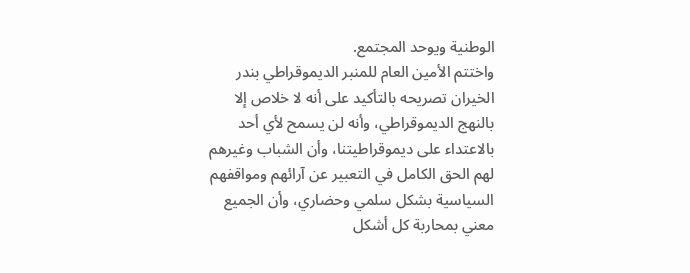الوطنية ويوحد المجتمع.
واختتم الأمين العام للمنبر الديموقراطي بندر الخيران تصريحه بالتأكيد على أنه لا خلاص إلا بالنهج الديموقراطي، وأنه لن يسمح لأي أحد بالاعتداء على ديموقراطيتنا، وأن الشباب وغيرهم لهم الحق الكامل في التعبير عن آرائهم ومواقفهم السياسية بشكل سلمي وحضاري، وأن الجميع معني بمحاربة كل أشكل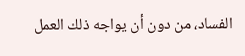الفساد، من دون أن يواجه ذلك العمل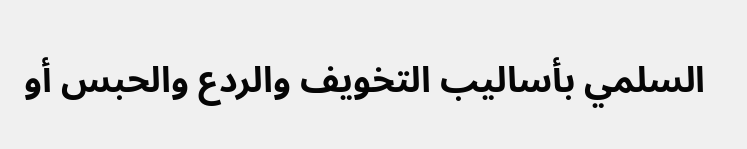السلمي بأساليب التخويف والردع والحبس أو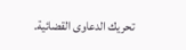تحريك الدعاوى القضائية.